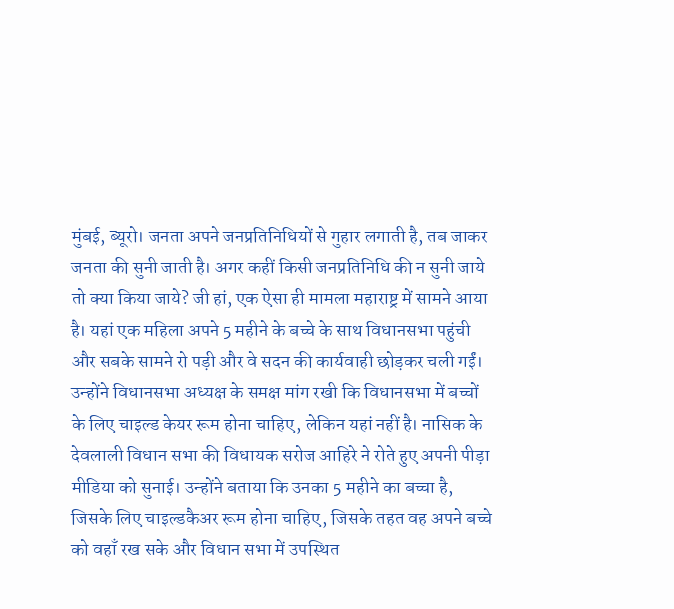मुंबई, ब्यूरो। जनता अपने जनप्रतिनिधियों से गुहार लगाती है, तब जाकर जनता की सुनी जाती है। अगर कहीं किसी जनप्रतिनिधि की न सुनी जाये तो क्या किया जाये? जी हां, एक ऐसा ही मामला महाराष्ट्र में सामने आया है। यहां एक महिला अपने 5 महीने के बच्चे के साथ विधानसभा पहुंची और सबके सामने रो पड़ी और वे सदन की कार्यवाही छोड़कर चली गईं।
उन्होंने विधानसभा अध्यक्ष के समक्ष मांग रखी कि विधानसभा में बच्चों के लिए चाइल्ड केयर रूम होना चाहिए, लेकिन यहां नहीं है। नासिक के देवलाली विधान सभा की विधायक सरोज आहिरे ने रोते हुए अपनी पीड़ा मीडिया को सुनाई। उन्होंने बताया कि उनका 5 महीने का बच्चा है, जिसके लिए चाइल्डकैअर रूम होना चाहिए, जिसके तहत वह अपने बच्चे को वहाँ रख सके और विधान सभा में उपस्थित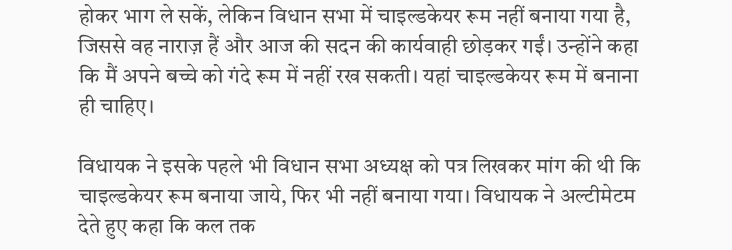होकर भाग ले सकें, लेकिन विधान सभा में चाइल्डकेयर रूम नहीं बनाया गया है, जिससे वह नाराज़ हैं और आज की सदन की कार्यवाही छोड़कर गईं। उन्होंने कहा कि मैं अपने बच्चे को गंदे रूम में नहीं रख सकती। यहां चाइल्डकेयर रूम में बनाना ही चाहिए।

विधायक ने इसके पहले भी विधान सभा अध्यक्ष को पत्र लिखकर मांग की थी कि चाइल्डकेयर रूम बनाया जाये, फिर भी नहीं बनाया गया। विधायक ने अल्टीमेटम देते हुए कहा कि कल तक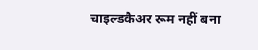चाइल्डकैअर रूम नहीं बना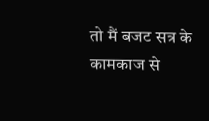तो मैं बजट सत्र के कामकाज से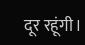दूर रहूंगी।